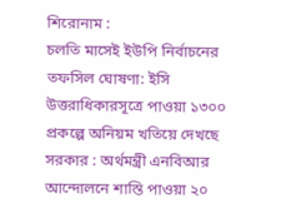শিরোনাম :
চলতি মাসেই ইউপি নির্বাচনের তফসিল ঘোষণা: ইসি উত্তরাধিকারসূত্রে পাওয়া ১৩০০ প্রকল্পে অনিয়ম খতিয়ে দেখছে সরকার : অর্থমন্ত্রী এনবিআর আন্দোলনে শাস্তি পাওয়া ২০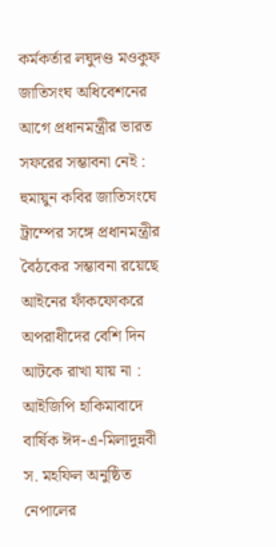কর্মকর্তার লঘুদণ্ড মওকুফ জাতিসংঘ অধিবেশনের আগে প্রধানমন্ত্রীর ভারত সফরের সম্ভাবনা নেই : হুমায়ুন কবির জাতিসংঘে ট্রাম্পের সঙ্গে প্রধানমন্ত্রীর বৈঠকের সম্ভাবনা রয়েছে আইনের ফাঁকফোকরে অপরাধীদের বেশি দিন আটকে রাখা যায় না : আইজিপি হাকিমাবাদে বার্ষিক ঈদ-এ-মিলাদুন্নবী স. মহফিল অনুষ্ঠিত নেপালের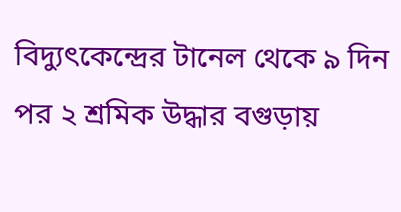বিদ্যুৎকেন্দ্রের টানেল থেকে ৯ দিন পর ২ শ্রমিক উদ্ধার বগুড়ায়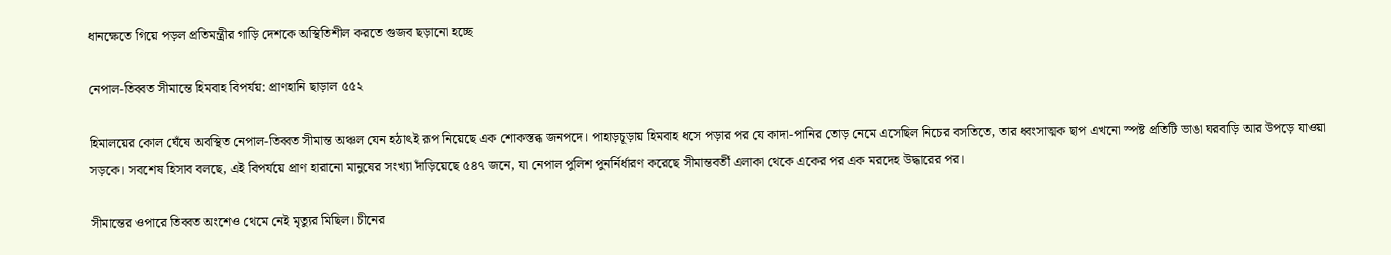ধানক্ষেতে গিয়ে পড়ল প্রতিমন্ত্রীর গাড়ি দেশকে অস্থিতিশীল করতে গুজব ছড়ানো হচ্ছে

নেপাল-তিব্বত সীমান্তে হিমবাহ বিপর্যয়: প্রাণহানি ছাড়াল ৫৫২

হিমালয়ের কোল ঘেঁষে অবস্থিত নেপাল-তিব্বত সীমান্ত অঞ্চল যেন হঠাৎই রূপ নিয়েছে এক শোকস্তব্ধ জনপদে। পাহাড়চূড়ায় হিমবাহ ধসে পড়ার পর যে কাদা-পানির তোড় নেমে এসেছিল নিচের বসতিতে, তার ধ্বংসাত্মক ছাপ এখনো স্পষ্ট প্রতিটি ভাঙা ঘরবাড়ি আর উপড়ে যাওয়া সড়কে। সবশেষ হিসাব বলছে, এই বিপর্যয়ে প্রাণ হারানো মানুষের সংখ্যা দাঁড়িয়েছে ৫৪৭ জনে, যা নেপাল পুলিশ পুনর্নির্ধারণ করেছে সীমান্তবর্তী এলাকা থেকে একের পর এক মরদেহ উদ্ধারের পর।

সীমান্তের ওপারে তিব্বত অংশেও থেমে নেই মৃত্যুর মিছিল। চীনের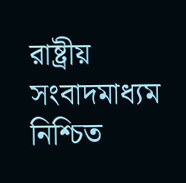রাষ্ট্রীয় সংবাদমাধ্যম নিশ্চিত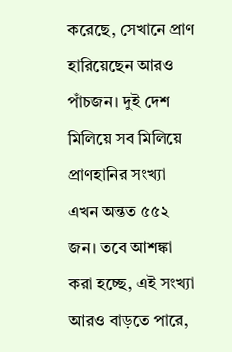করেছে, সেখানে প্রাণ হারিয়েছেন আরও পাঁচজন। দুই দেশ মিলিয়ে সব মিলিয়ে প্রাণহানির সংখ্যা এখন অন্তত ৫৫২ জন। তবে আশঙ্কা করা হচ্ছে, এই সংখ্যা আরও বাড়তে পারে,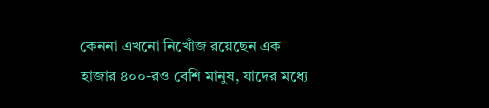কেননা এখনো নিখোঁজ রয়েছেন এক হাজার ৪০০-রও বেশি মানুষ, যাদের মধ্যে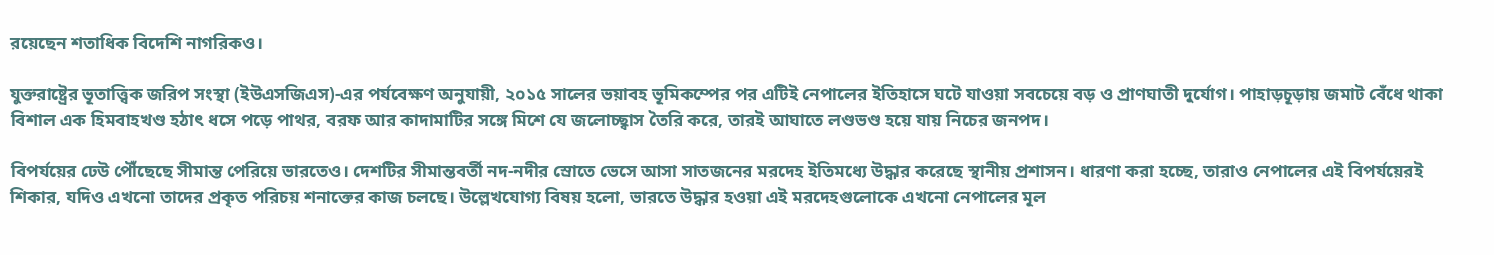রয়েছেন শতাধিক বিদেশি নাগরিকও।

যুক্তরাষ্ট্রের ভূতাত্ত্বিক জরিপ সংস্থা (ইউএসজিএস)-এর পর্যবেক্ষণ অনুযায়ী, ২০১৫ সালের ভয়াবহ ভূমিকম্পের পর এটিই নেপালের ইতিহাসে ঘটে যাওয়া সবচেয়ে বড় ও প্রাণঘাতী দুর্যোগ। পাহাড়চূড়ায় জমাট বেঁধে থাকা বিশাল এক হিমবাহখণ্ড হঠাৎ ধসে পড়ে পাথর, বরফ আর কাদামাটির সঙ্গে মিশে যে জলোচ্ছ্বাস তৈরি করে, তারই আঘাতে লণ্ডভণ্ড হয়ে যায় নিচের জনপদ।

বিপর্যয়ের ঢেউ পৌঁছেছে সীমান্ত পেরিয়ে ভারতেও। দেশটির সীমান্তবর্তী নদ-নদীর স্রোতে ভেসে আসা সাতজনের মরদেহ ইতিমধ্যে উদ্ধার করেছে স্থানীয় প্রশাসন। ধারণা করা হচ্ছে, তারাও নেপালের এই বিপর্যয়েরই শিকার, যদিও এখনো তাদের প্রকৃত পরিচয় শনাক্তের কাজ চলছে। উল্লেখযোগ্য বিষয় হলো, ভারতে উদ্ধার হওয়া এই মরদেহগুলোকে এখনো নেপালের মূল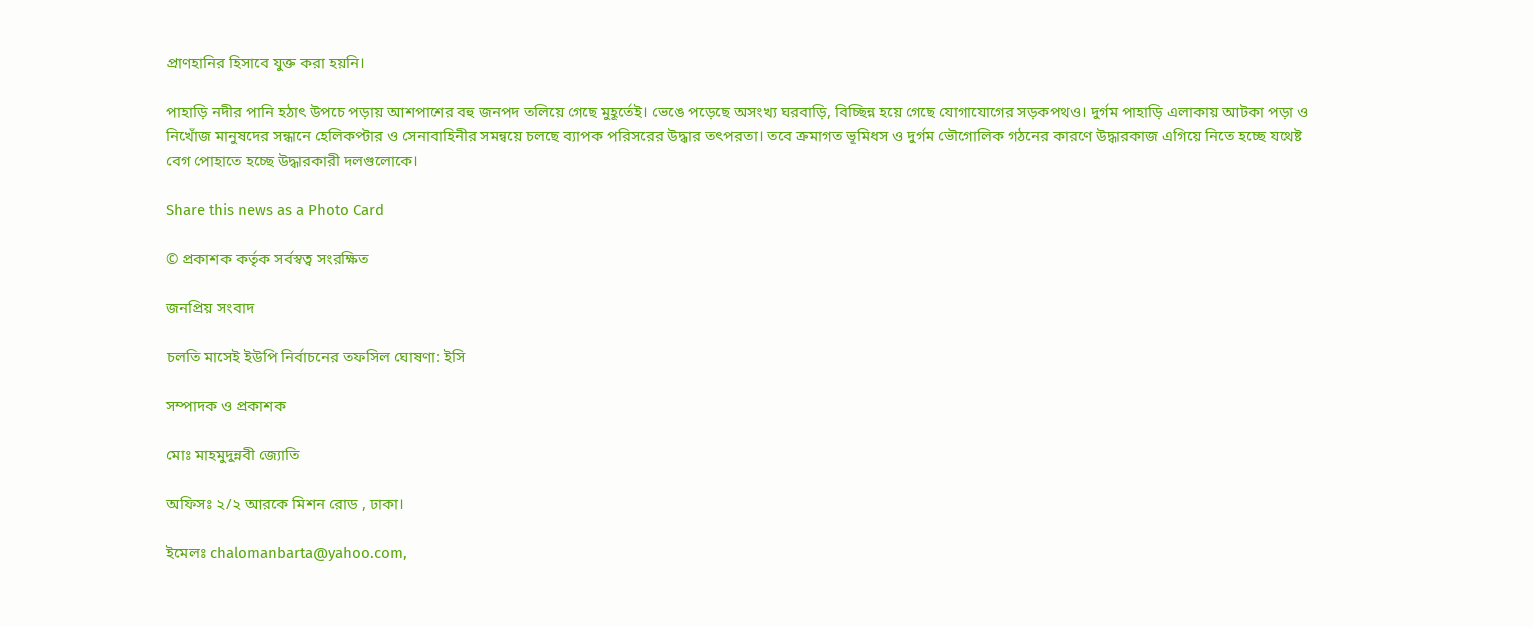প্রাণহানির হিসাবে যুক্ত করা হয়নি।

পাহাড়ি নদীর পানি হঠাৎ উপচে পড়ায় আশপাশের বহু জনপদ তলিয়ে গেছে মুহূর্তেই। ভেঙে পড়েছে অসংখ্য ঘরবাড়ি, বিচ্ছিন্ন হয়ে গেছে যোগাযোগের সড়কপথও। দুর্গম পাহাড়ি এলাকায় আটকা পড়া ও নিখোঁজ মানুষদের সন্ধানে হেলিকপ্টার ও সেনাবাহিনীর সমন্বয়ে চলছে ব্যাপক পরিসরের উদ্ধার তৎপরতা। তবে ক্রমাগত ভূমিধস ও দুর্গম ভৌগোলিক গঠনের কারণে উদ্ধারকাজ এগিয়ে নিতে হচ্ছে যথেষ্ট বেগ পোহাতে হচ্ছে উদ্ধারকারী দলগুলোকে।

Share this news as a Photo Card

© প্রকাশক কর্তৃক সর্বস্বত্ব সংরক্ষিত

জনপ্রিয় সংবাদ

চলতি মাসেই ইউপি নির্বাচনের তফসিল ঘোষণা: ইসি

সম্পাদক ও প্রকাশক

মোঃ মাহমুদুন্নবী জ্যোতি

অফিসঃ ২/২ আরকে মিশন রোড , ঢাকা।

ইমেলঃ chalomanbarta@yahoo.com,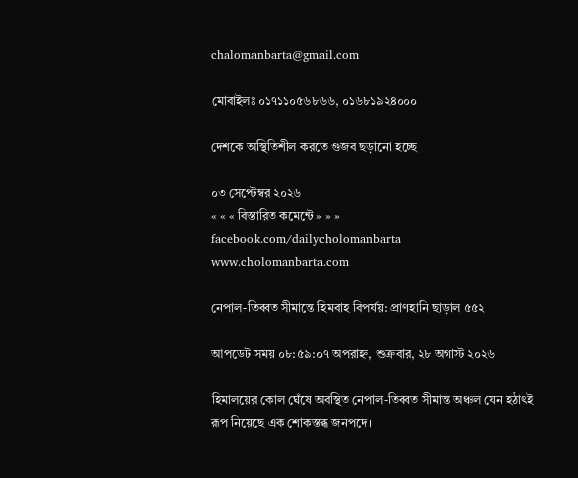chalomanbarta@gmail.com

মোবাইলঃ ০১৭১১০৫৬৮৬৬, ০১৬৮১৯২৪০০০

দেশকে অস্থিতিশীল করতে গুজব ছড়ানো হচ্ছে

০৩ সেপ্টেম্বর ২০২৬
« « « বিস্তারিত কমেন্টে » » »
facebook.com/dailycholomanbarta
www.cholomanbarta.com

নেপাল-তিব্বত সীমান্তে হিমবাহ বিপর্যয়: প্রাণহানি ছাড়াল ৫৫২

আপডেট সময় ০৮:৫৯:০৭ অপরাহ্ন, শুক্রবার, ২৮ অগাস্ট ২০২৬

হিমালয়ের কোল ঘেঁষে অবস্থিত নেপাল-তিব্বত সীমান্ত অঞ্চল যেন হঠাৎই রূপ নিয়েছে এক শোকস্তব্ধ জনপদে।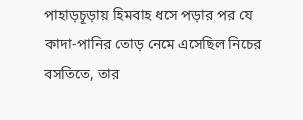পাহাড়চূড়ায় হিমবাহ ধসে পড়ার পর যে কাদা-পানির তোড় নেমে এসেছিল নিচের বসতিতে, তার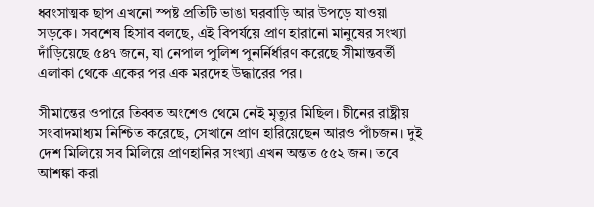ধ্বংসাত্মক ছাপ এখনো স্পষ্ট প্রতিটি ভাঙা ঘরবাড়ি আর উপড়ে যাওয়া সড়কে। সবশেষ হিসাব বলছে, এই বিপর্যয়ে প্রাণ হারানো মানুষের সংখ্যা দাঁড়িয়েছে ৫৪৭ জনে, যা নেপাল পুলিশ পুনর্নির্ধারণ করেছে সীমান্তবর্তী এলাকা থেকে একের পর এক মরদেহ উদ্ধারের পর।

সীমান্তের ওপারে তিব্বত অংশেও থেমে নেই মৃত্যুর মিছিল। চীনের রাষ্ট্রীয় সংবাদমাধ্যম নিশ্চিত করেছে, সেখানে প্রাণ হারিয়েছেন আরও পাঁচজন। দুই দেশ মিলিয়ে সব মিলিয়ে প্রাণহানির সংখ্যা এখন অন্তত ৫৫২ জন। তবে আশঙ্কা করা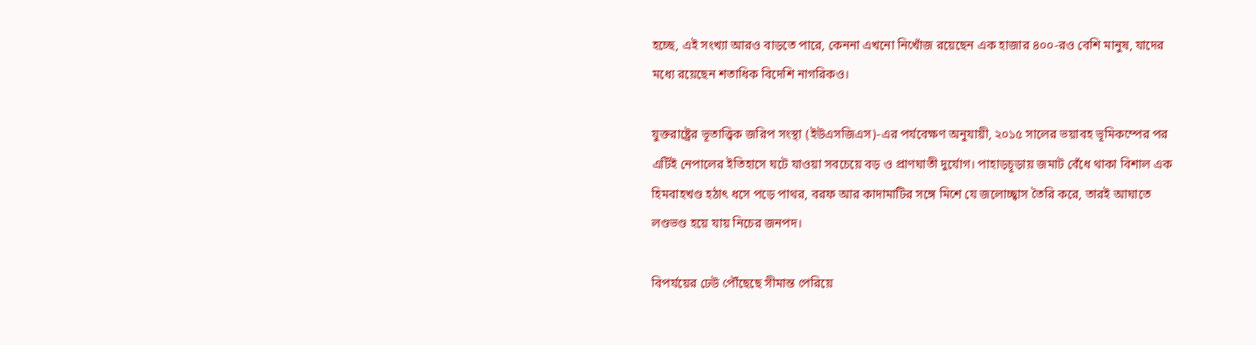হচ্ছে, এই সংখ্যা আরও বাড়তে পারে, কেননা এখনো নিখোঁজ রয়েছেন এক হাজার ৪০০-রও বেশি মানুষ, যাদের মধ্যে রয়েছেন শতাধিক বিদেশি নাগরিকও।

যুক্তরাষ্ট্রের ভূতাত্ত্বিক জরিপ সংস্থা (ইউএসজিএস)-এর পর্যবেক্ষণ অনুযায়ী, ২০১৫ সালের ভয়াবহ ভূমিকম্পের পর এটিই নেপালের ইতিহাসে ঘটে যাওয়া সবচেয়ে বড় ও প্রাণঘাতী দুর্যোগ। পাহাড়চূড়ায় জমাট বেঁধে থাকা বিশাল এক হিমবাহখণ্ড হঠাৎ ধসে পড়ে পাথর, বরফ আর কাদামাটির সঙ্গে মিশে যে জলোচ্ছ্বাস তৈরি করে, তারই আঘাতে লণ্ডভণ্ড হয়ে যায় নিচের জনপদ।

বিপর্যয়ের ঢেউ পৌঁছেছে সীমান্ত পেরিয়ে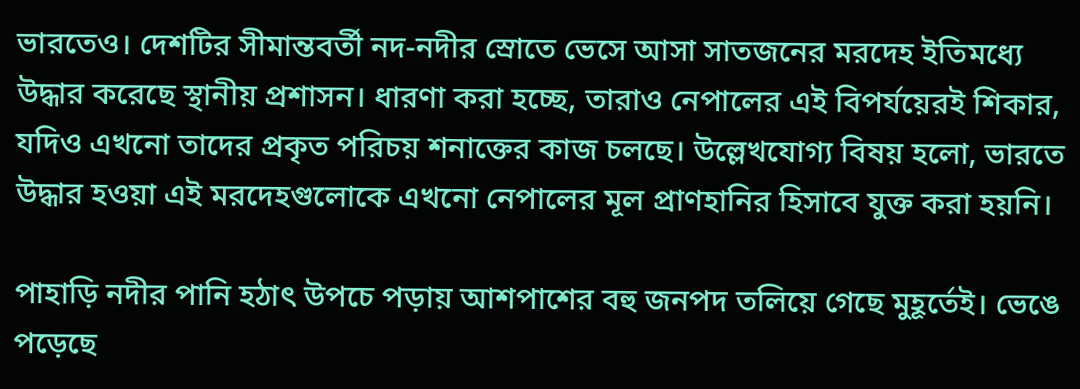ভারতেও। দেশটির সীমান্তবর্তী নদ-নদীর স্রোতে ভেসে আসা সাতজনের মরদেহ ইতিমধ্যে উদ্ধার করেছে স্থানীয় প্রশাসন। ধারণা করা হচ্ছে, তারাও নেপালের এই বিপর্যয়েরই শিকার, যদিও এখনো তাদের প্রকৃত পরিচয় শনাক্তের কাজ চলছে। উল্লেখযোগ্য বিষয় হলো, ভারতে উদ্ধার হওয়া এই মরদেহগুলোকে এখনো নেপালের মূল প্রাণহানির হিসাবে যুক্ত করা হয়নি।

পাহাড়ি নদীর পানি হঠাৎ উপচে পড়ায় আশপাশের বহু জনপদ তলিয়ে গেছে মুহূর্তেই। ভেঙে পড়েছে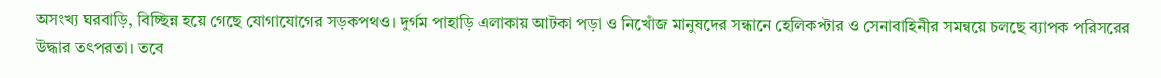অসংখ্য ঘরবাড়ি, বিচ্ছিন্ন হয়ে গেছে যোগাযোগের সড়কপথও। দুর্গম পাহাড়ি এলাকায় আটকা পড়া ও নিখোঁজ মানুষদের সন্ধানে হেলিকপ্টার ও সেনাবাহিনীর সমন্বয়ে চলছে ব্যাপক পরিসরের উদ্ধার তৎপরতা। তবে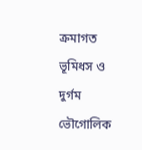ক্রমাগত ভূমিধস ও দুর্গম ভৌগোলিক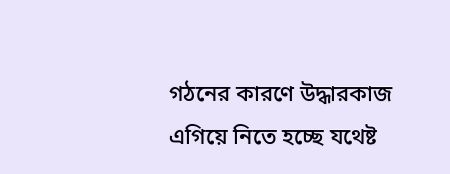গঠনের কারণে উদ্ধারকাজ এগিয়ে নিতে হচ্ছে যথেষ্ট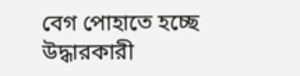বেগ পোহাতে হচ্ছে উদ্ধারকারী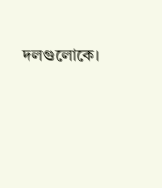দলগুলোকে।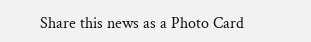Share this news as a Photo Card